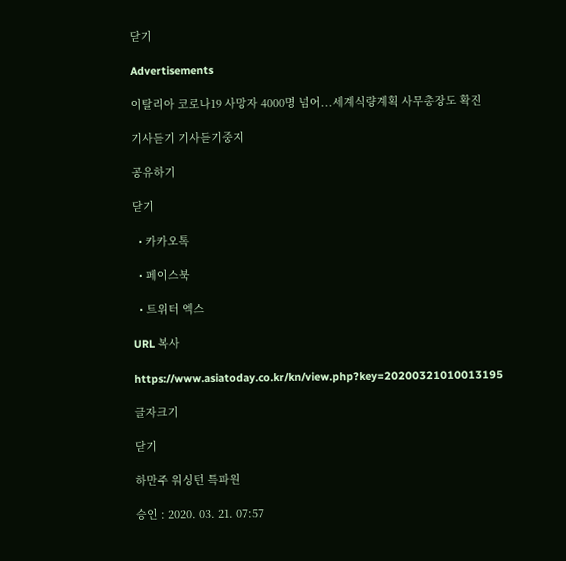닫기

Advertisements

이탈리아 코로나19 사망자 4000명 넘어...세계식량계획 사무총장도 확진

기사듣기 기사듣기중지

공유하기

닫기

  • 카카오톡

  • 페이스북

  • 트위터 엑스

URL 복사

https://www.asiatoday.co.kr/kn/view.php?key=20200321010013195

글자크기

닫기

하만주 워싱턴 특파원

승인 : 2020. 03. 21. 07:57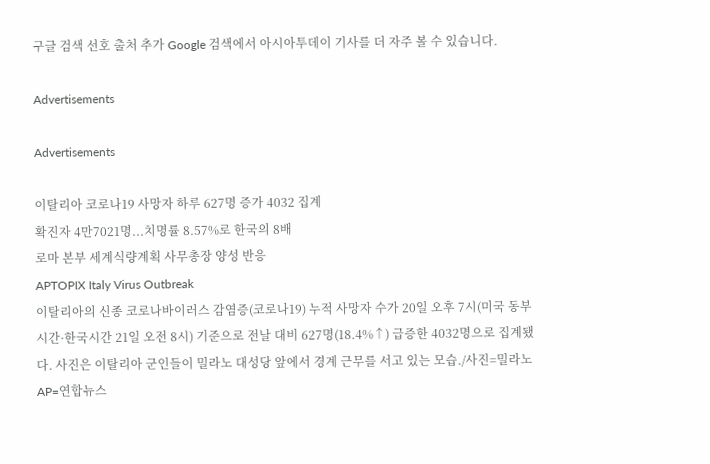구글 검색 선호 출처 추가 Google 검색에서 아시아투데이 기사를 더 자주 볼 수 있습니다.

Advertisements

Advertisements

이탈리아 코로나19 사망자 하루 627명 증가 4032 집계
확진자 4만7021명...치명률 8.57%로 한국의 8배
로마 본부 세계식량계획 사무총장 양성 반응
APTOPIX Italy Virus Outbreak
이탈리아의 신종 코로나바이러스 감염증(코로나19) 누적 사망자 수가 20일 오후 7시(미국 동부시간·한국시간 21일 오전 8시) 기준으로 전날 대비 627명(18.4%↑) 급증한 4032명으로 집계됐다. 사진은 이탈리아 군인들이 밀라노 대성당 앞에서 경계 근무를 서고 있는 모습./사진=밀라노 AP=연합뉴스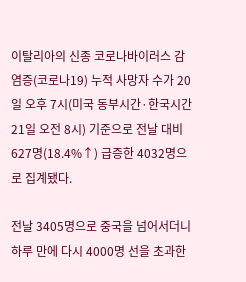이탈리아의 신종 코로나바이러스 감염증(코로나19) 누적 사망자 수가 20일 오후 7시(미국 동부시간·한국시간 21일 오전 8시) 기준으로 전날 대비 627명(18.4%↑) 급증한 4032명으로 집계됐다.

전날 3405명으로 중국을 넘어서더니 하루 만에 다시 4000명 선을 초과한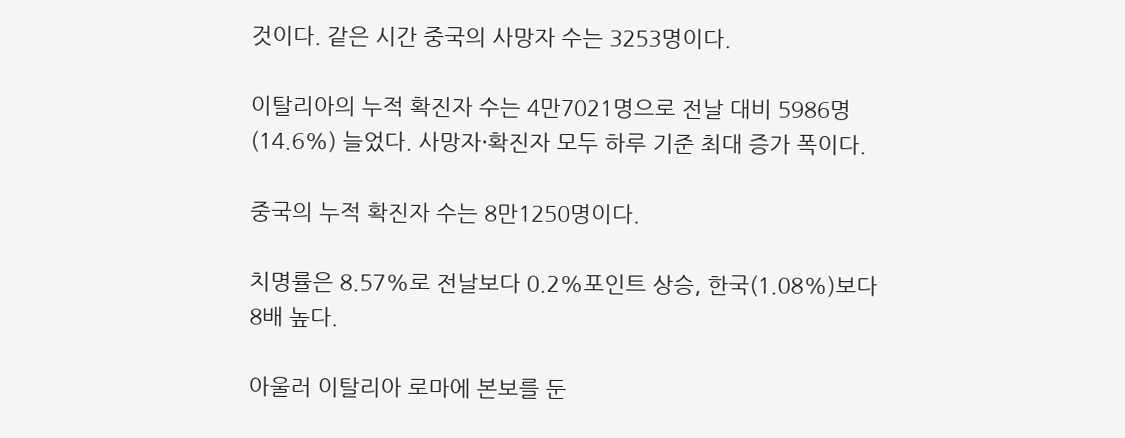것이다. 같은 시간 중국의 사망자 수는 3253명이다.

이탈리아의 누적 확진자 수는 4만7021명으로 전날 대비 5986명(14.6%) 늘었다. 사망자·확진자 모두 하루 기준 최대 증가 폭이다.

중국의 누적 확진자 수는 8만1250명이다.

치명률은 8.57%로 전날보다 0.2%포인트 상승, 한국(1.08%)보다 8배 높다.

아울러 이탈리아 로마에 본보를 둔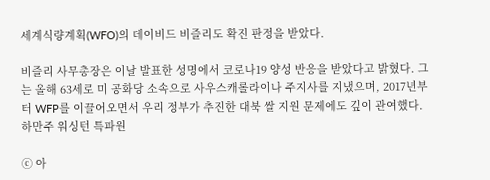세계식량계획(WFO)의 데이비드 비즐리도 확진 판정을 받았다.

비즐리 사무총장은 이날 발표한 성명에서 코로나19 양성 반응을 받았다고 밝혔다. 그는 올해 63세로 미 공화당 소속으로 사우스캐롤라이나 주지사를 지냈으며, 2017년부터 WFP를 이끌어오면서 우리 정부가 추진한 대북 쌀 지원 문제에도 깊이 관여했다.
하만주 워싱턴 특파원

ⓒ 아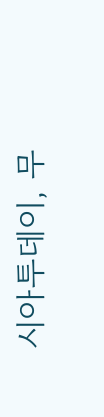시아투데이, 무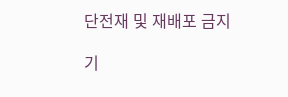단전재 및 재배포 금지

기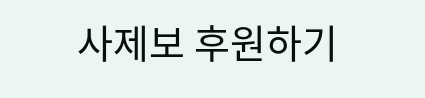사제보 후원하기